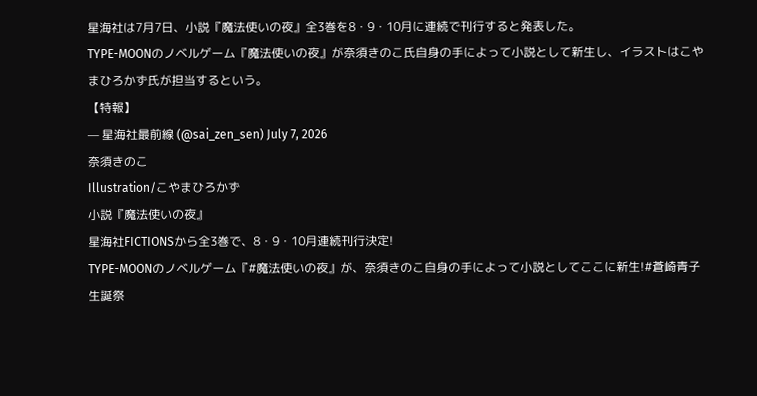星海社は7月7日、小説『魔法使いの夜』全3巻を8・9・10月に連続で刊行すると発表した。
TYPE-MOONのノベルゲーム『魔法使いの夜』が奈須きのこ氏自身の手によって小説として新生し、イラストはこやまひろかず氏が担当するという。
【特報】
— 星海社最前線 (@sai_zen_sen) July 7, 2026
奈須きのこ
Illustration/こやまひろかず
小説『魔法使いの夜』
星海社FICTIONSから全3巻で、8・9・10月連続刊行決定!
TYPE-MOONのノベルゲーム『#魔法使いの夜』が、奈須きのこ自身の手によって小説としてここに新生!#蒼崎青子生誕祭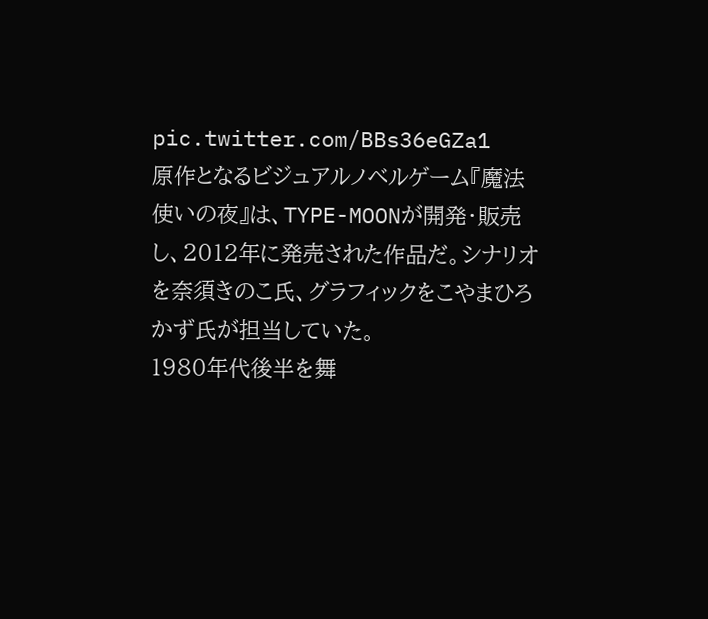pic.twitter.com/BBs36eGZa1
原作となるビジュアルノベルゲーム『魔法使いの夜』は、TYPE-MOONが開発・販売し、2012年に発売された作品だ。シナリオを奈須きのこ氏、グラフィックをこやまひろかず氏が担当していた。
1980年代後半を舞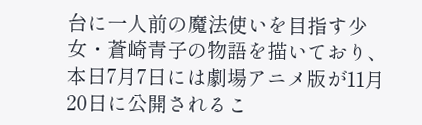台に一人前の魔法使いを目指す少女・蒼崎青子の物語を描いており、本日7月7日には劇場アニメ版が11月20日に公開されるこ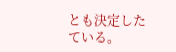とも決定したている。